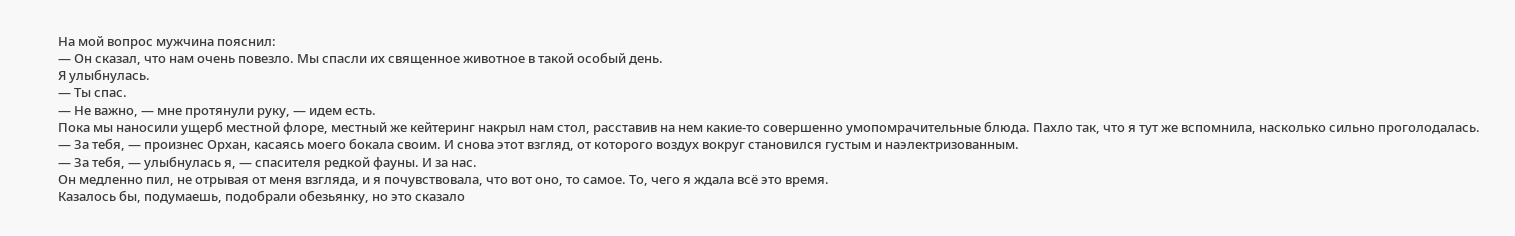На мой вопрос мужчина пояснил:
— Он сказал, что нам очень повезло. Мы спасли их священное животное в такой особый день.
Я улыбнулась.
— Ты спас.
— Не важно, — мне протянули руку, — идем есть.
Пока мы наносили ущерб местной флоре, местный же кейтеринг накрыл нам стол, расставив на нем какие-то совершенно умопомрачительные блюда. Пахло так, что я тут же вспомнила, насколько сильно проголодалась.
— За тебя, — произнес Орхан, касаясь моего бокала своим. И снова этот взгляд, от которого воздух вокруг становился густым и наэлектризованным.
— За тебя, — улыбнулась я, — спасителя редкой фауны. И за нас.
Он медленно пил, не отрывая от меня взгляда, и я почувствовала, что вот оно, то самое. То, чего я ждала всё это время.
Казалось бы, подумаешь, подобрали обезьянку, но это сказало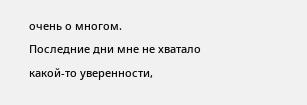очень о многом.
Последние дни мне не хватало какой-то уверенности,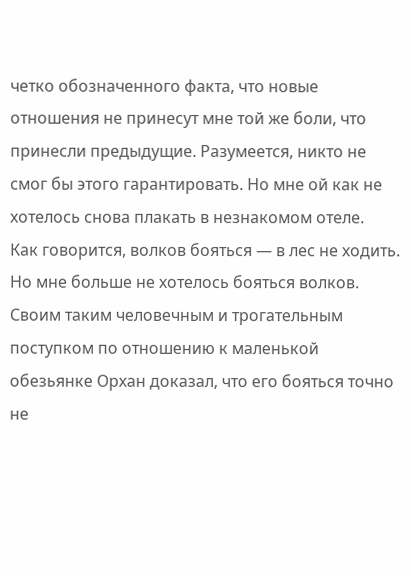четко обозначенного факта, что новые отношения не принесут мне той же боли, что принесли предыдущие. Разумеется, никто не смог бы этого гарантировать. Но мне ой как не хотелось снова плакать в незнакомом отеле.
Как говорится, волков бояться — в лес не ходить. Но мне больше не хотелось бояться волков. Своим таким человечным и трогательным поступком по отношению к маленькой обезьянке Орхан доказал, что его бояться точно не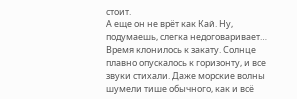стоит.
А еще он не врёт как Кай. Ну, подумаешь, слегка недоговаривает…
Время клонилось к закату. Солнце плавно опускалось к горизонту, и все звуки стихали. Даже морские волны шумели тише обычного, как и всё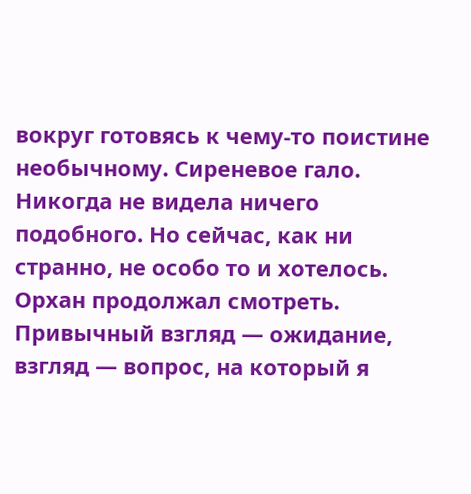вокруг готовясь к чему-то поистине необычному. Сиреневое гало. Никогда не видела ничего подобного. Но сейчас, как ни странно, не особо то и хотелось.
Орхан продолжал смотреть. Привычный взгляд — ожидание, взгляд — вопрос, на который я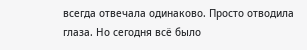всегда отвечала одинаково. Просто отводила глаза. Но сегодня всё было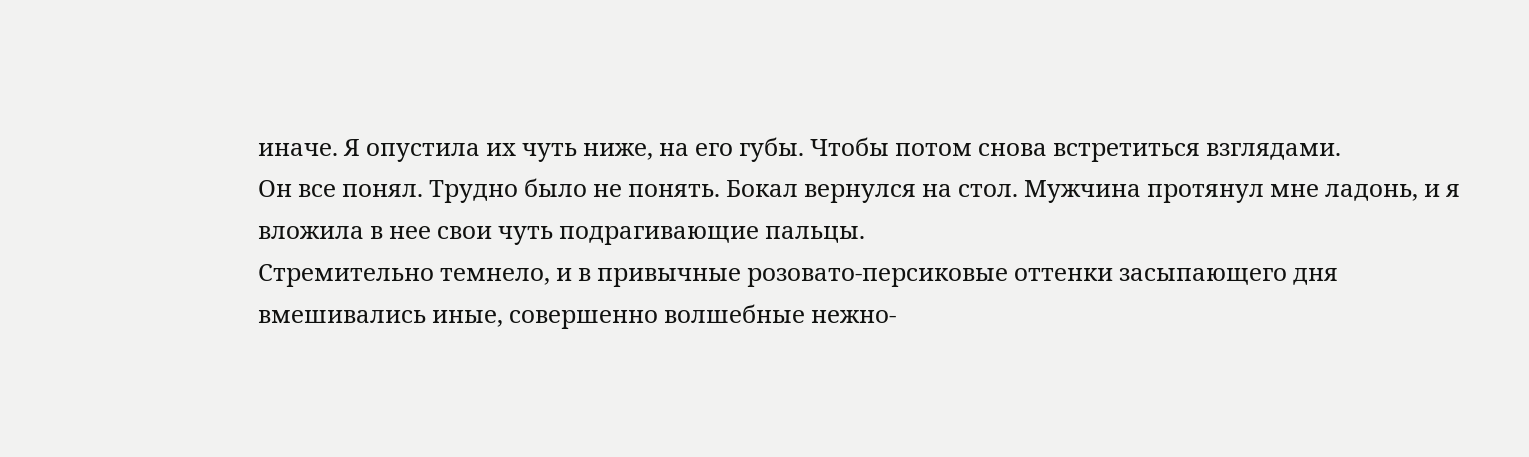иначе. Я опустила их чуть ниже, на его губы. Чтобы потом снова встретиться взглядами.
Он все понял. Трудно было не понять. Бокал вернулся на стол. Мужчина протянул мне ладонь, и я вложила в нее свои чуть подрагивающие пальцы.
Стремительно темнело, и в привычные розовато-персиковые оттенки засыпающего дня вмешивались иные, совершенно волшебные нежно-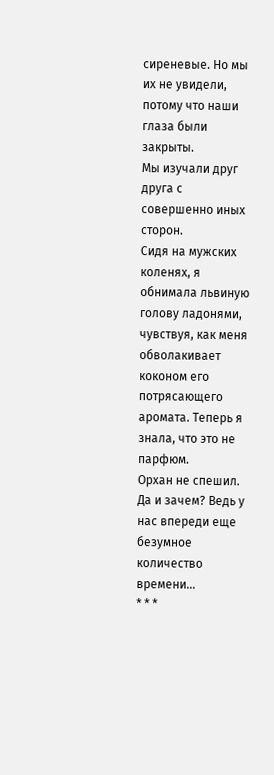сиреневые. Но мы их не увидели, потому что наши глаза были закрыты.
Мы изучали друг друга с совершенно иных сторон.
Сидя на мужских коленях, я обнимала львиную голову ладонями, чувствуя, как меня обволакивает коконом его потрясающего аромата. Теперь я знала, что это не парфюм.
Орхан не спешил. Да и зачем? Ведь у нас впереди еще безумное количество времени…
* * *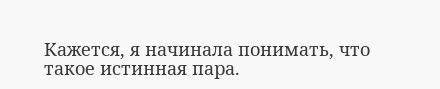Кажется, я начинала понимать, что такое истинная пара.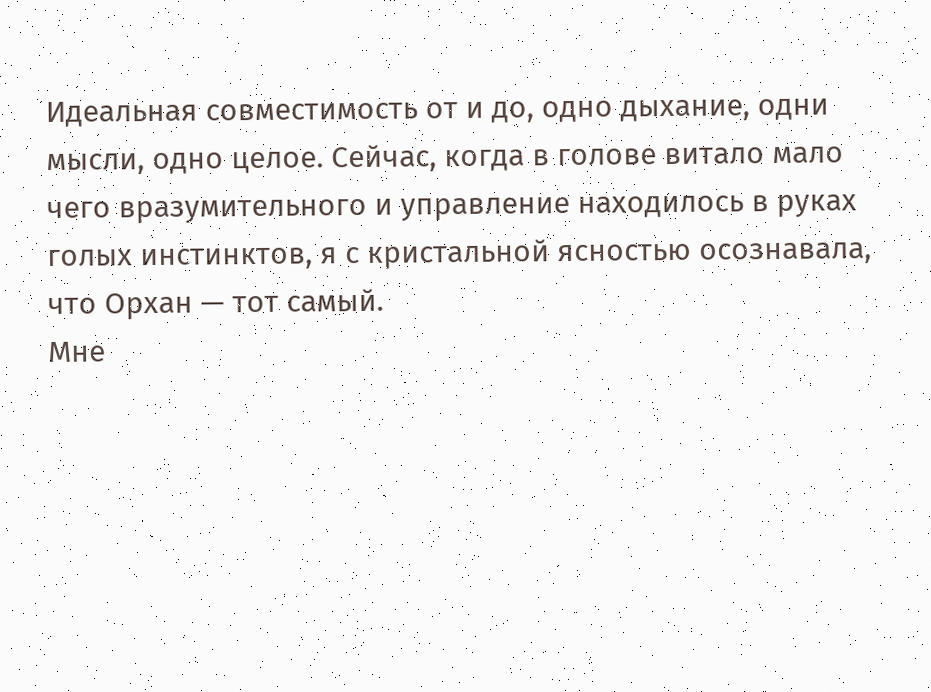Идеальная совместимость от и до, одно дыхание, одни мысли, одно целое. Сейчас, когда в голове витало мало чего вразумительного и управление находилось в руках голых инстинктов, я с кристальной ясностью осознавала, что Орхан — тот самый.
Мне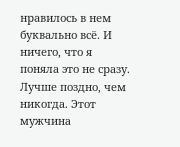нравилось в нем буквально всё. И ничего, что я поняла это не сразу. Лучше поздно, чем никогда. Этот мужчина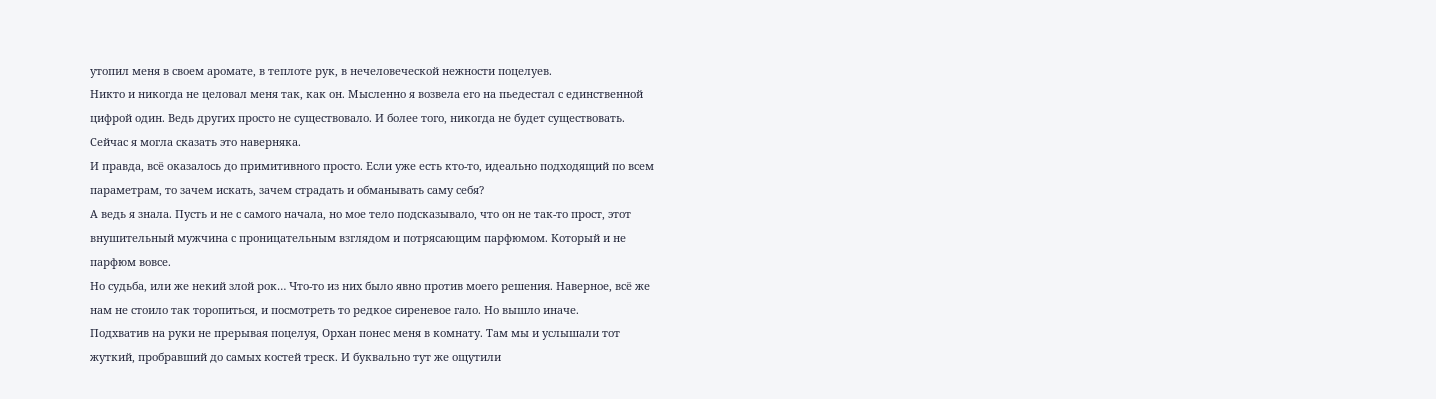утопил меня в своем аромате, в теплоте рук, в нечеловеческой нежности поцелуев.
Никто и никогда не целовал меня так, как он. Мысленно я возвела его на пьедестал с единственной цифрой один. Ведь других просто не существовало. И более того, никогда не будет существовать. Сейчас я могла сказать это наверняка.
И правда, всё оказалось до примитивного просто. Если уже есть кто-то, идеально подходящий по всем параметрам, то зачем искать, зачем страдать и обманывать саму себя?
А ведь я знала. Пусть и не с самого начала, но мое тело подсказывало, что он не так-то прост, этот внушительный мужчина с проницательным взглядом и потрясающим парфюмом. Который и не парфюм вовсе.
Но судьба, или же некий злой рок… Что-то из них было явно против моего решения. Наверное, всё же нам не стоило так торопиться, и посмотреть то редкое сиреневое гало. Но вышло иначе.
Подхватив на руки не прерывая поцелуя, Орхан понес меня в комнату. Там мы и услышали тот жуткий, пробравший до самых костей треск. И буквально тут же ощутили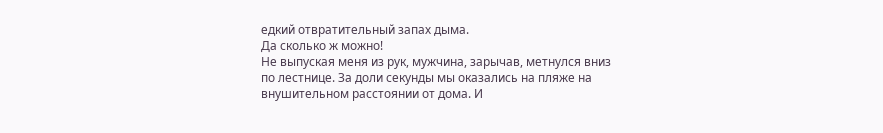едкий отвратительный запах дыма.
Да сколько ж можно!
Не выпуская меня из рук, мужчина, зарычав, метнулся вниз по лестнице. За доли секунды мы оказались на пляже на внушительном расстоянии от дома. И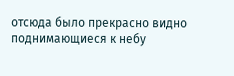отсюда было прекрасно видно поднимающиеся к небу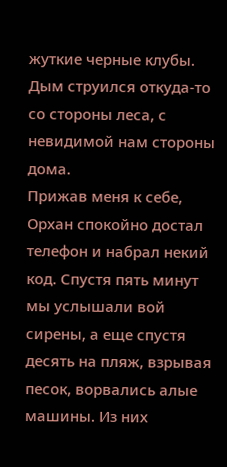жуткие черные клубы. Дым струился откуда-то со стороны леса, с невидимой нам стороны дома.
Прижав меня к себе, Орхан спокойно достал телефон и набрал некий код. Спустя пять минут мы услышали вой сирены, а еще спустя десять на пляж, взрывая песок, ворвались алые машины. Из них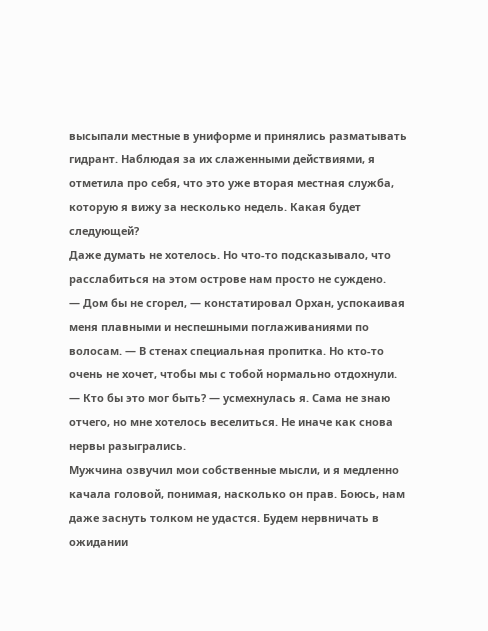высыпали местные в униформе и принялись разматывать гидрант. Наблюдая за их слаженными действиями, я отметила про себя, что это уже вторая местная служба, которую я вижу за несколько недель. Какая будет следующей?
Даже думать не хотелось. Но что-то подсказывало, что расслабиться на этом острове нам просто не суждено.
— Дом бы не сгорел, — констатировал Орхан, успокаивая меня плавными и неспешными поглаживаниями по волосам. — В стенах специальная пропитка. Но кто-то очень не хочет, чтобы мы с тобой нормально отдохнули.
— Кто бы это мог быть? — усмехнулась я. Сама не знаю отчего, но мне хотелось веселиться. Не иначе как снова нервы разыгрались.
Мужчина озвучил мои собственные мысли, и я медленно качала головой, понимая, насколько он прав. Боюсь, нам даже заснуть толком не удастся. Будем нервничать в ожидании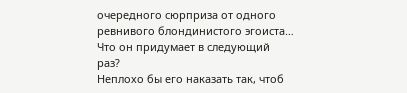очередного сюрприза от одного ревнивого блондинистого эгоиста… Что он придумает в следующий раз?
Неплохо бы его наказать так, чтоб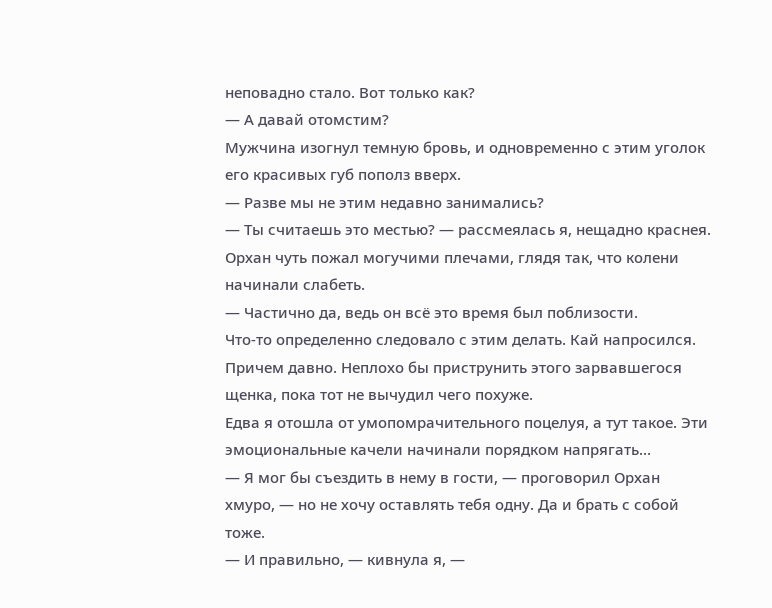неповадно стало. Вот только как?
— А давай отомстим?
Мужчина изогнул темную бровь, и одновременно с этим уголок его красивых губ пополз вверх.
— Разве мы не этим недавно занимались?
— Ты считаешь это местью? — рассмеялась я, нещадно краснея.
Орхан чуть пожал могучими плечами, глядя так, что колени начинали слабеть.
— Частично да, ведь он всё это время был поблизости.
Что-то определенно следовало с этим делать. Кай напросился. Причем давно. Неплохо бы приструнить этого зарвавшегося щенка, пока тот не вычудил чего похуже.
Едва я отошла от умопомрачительного поцелуя, а тут такое. Эти эмоциональные качели начинали порядком напрягать…
— Я мог бы съездить в нему в гости, — проговорил Орхан хмуро, — но не хочу оставлять тебя одну. Да и брать с собой тоже.
— И правильно, — кивнула я, —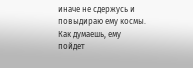иначе не сдержусь и повыдираю ему космы. Как думаешь, ему пойдет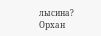лысина?
Орхан